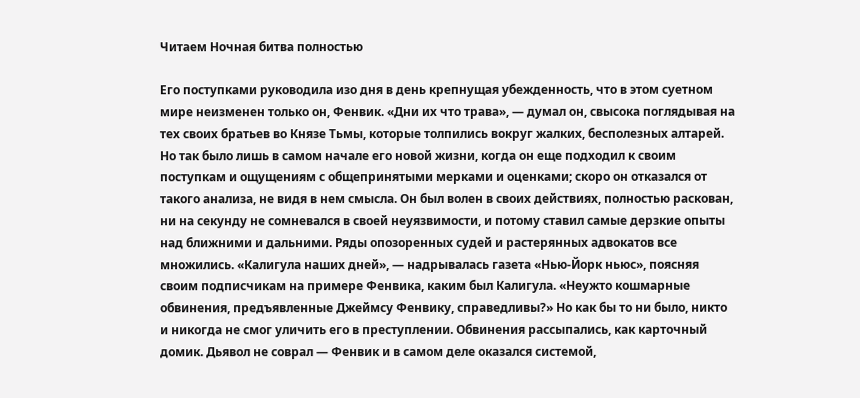Читаем Ночная битва полностью

Его поступками руководила изо дня в день крепнущая убежденность, что в этом суетном мире неизменен только он, Фенвик. «Дни их что трава», — думал он, свысока поглядывая на тех своих братьев во Князе Тьмы, которые толпились вокруг жалких, бесполезных алтарей. Но так было лишь в самом начале его новой жизни, когда он еще подходил к своим поступкам и ощущениям с общепринятыми мерками и оценками; скоро он отказался от такого анализа, не видя в нем смысла. Он был волен в своих действиях, полностью раскован, ни на секунду не сомневался в своей неуязвимости, и потому ставил самые дерзкие опыты над ближними и дальними. Ряды опозоренных судей и растерянных адвокатов все множились. «Калигула наших дней», — надрывалась газета «Нью-Йорк ньюс», поясняя своим подписчикам на примере Фенвика, каким был Калигула. «Неужто кошмарные обвинения, предъявленные Джеймсу Фенвику, справедливы?» Но как бы то ни было, никто и никогда не смог уличить его в преступлении. Обвинения рассыпались, как карточный домик. Дьявол не соврал — Фенвик и в самом деле оказался системой,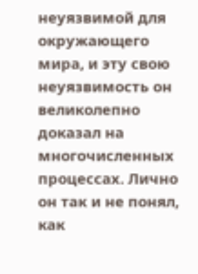неуязвимой для окружающего мира, и эту свою неуязвимость он великолепно доказал на многочисленных процессах. Лично он так и не понял, как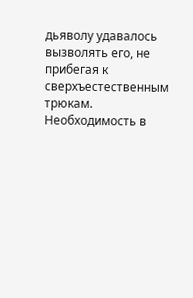дьяволу удавалось вызволять его, не прибегая к сверхъестественным трюкам. Необходимость в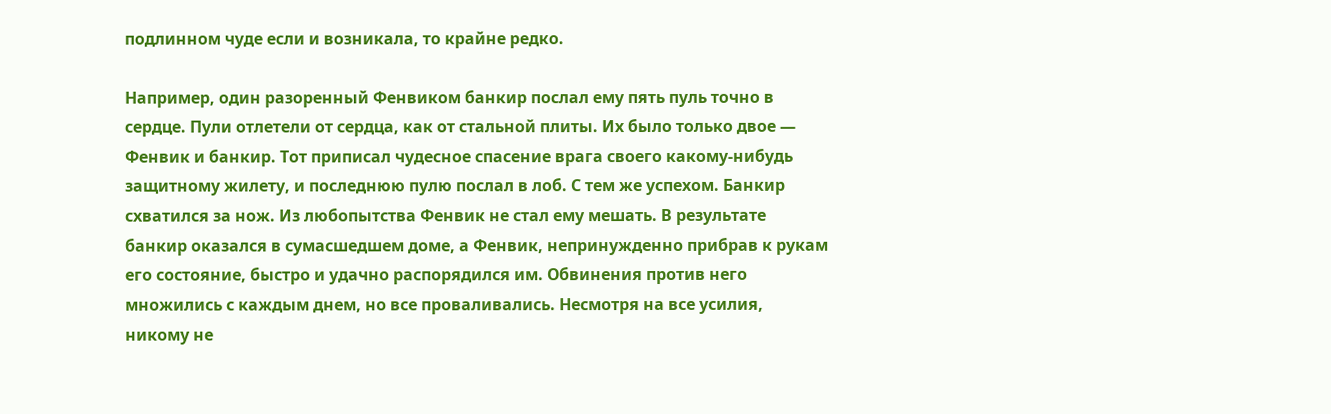подлинном чуде если и возникала, то крайне редко.

Например, один разоренный Фенвиком банкир послал ему пять пуль точно в сердце. Пули отлетели от сердца, как от стальной плиты. Их было только двое — Фенвик и банкир. Тот приписал чудесное спасение врага своего какому-нибудь защитному жилету, и последнюю пулю послал в лоб. С тем же успехом. Банкир схватился за нож. Из любопытства Фенвик не стал ему мешать. В результате банкир оказался в сумасшедшем доме, а Фенвик, непринужденно прибрав к рукам его состояние, быстро и удачно распорядился им. Обвинения против него множились с каждым днем, но все проваливались. Несмотря на все усилия, никому не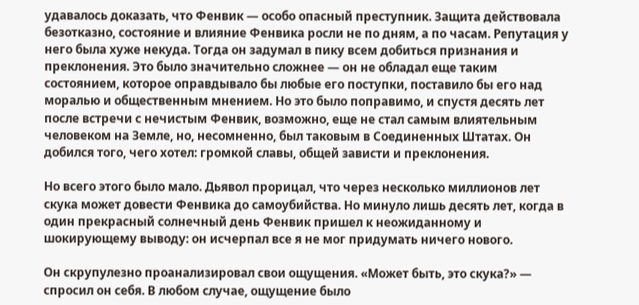удавалось доказать, что Фенвик — особо опасный преступник. Защита действовала безотказно, состояние и влияние Фенвика росли не по дням, а по часам. Репутация у него была хуже некуда. Тогда он задумал в пику всем добиться признания и преклонения. Это было значительно сложнее — он не обладал еще таким состоянием, которое оправдывало бы любые его поступки, поставило бы его над моралью и общественным мнением. Но это было поправимо, и спустя десять лет после встречи с нечистым Фенвик, возможно, еще не стал самым влиятельным человеком на Земле, но, несомненно, был таковым в Соединенных Штатах. Он добился того, чего хотел: громкой славы, общей зависти и преклонения.

Но всего этого было мало. Дьявол прорицал, что через несколько миллионов лет скука может довести Фенвика до самоубийства. Но минуло лишь десять лет, когда в один прекрасный солнечный день Фенвик пришел к неожиданному и шокирующему выводу: он исчерпал все я не мог придумать ничего нового.

Он скрупулезно проанализировал свои ощущения. «Может быть, это скука?» — спросил он себя. В любом случае, ощущение было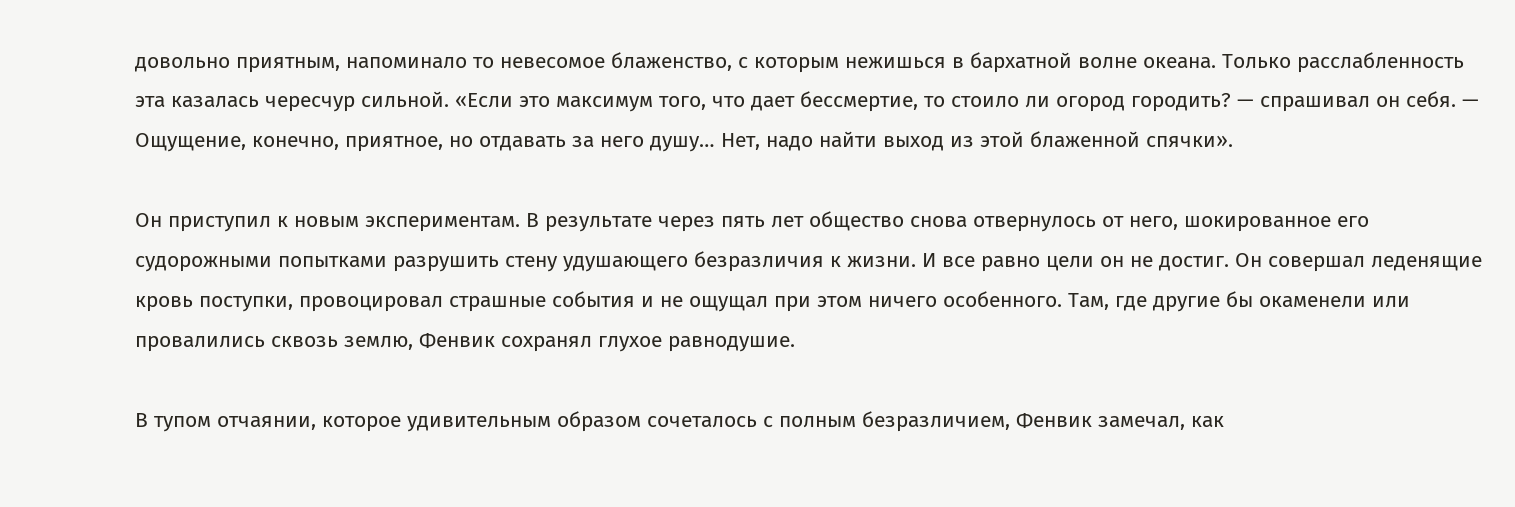довольно приятным, напоминало то невесомое блаженство, с которым нежишься в бархатной волне океана. Только расслабленность эта казалась чересчур сильной. «Если это максимум того, что дает бессмертие, то стоило ли огород городить? — спрашивал он себя. — Ощущение, конечно, приятное, но отдавать за него душу… Нет, надо найти выход из этой блаженной спячки».

Он приступил к новым экспериментам. В результате через пять лет общество снова отвернулось от него, шокированное его судорожными попытками разрушить стену удушающего безразличия к жизни. И все равно цели он не достиг. Он совершал леденящие кровь поступки, провоцировал страшные события и не ощущал при этом ничего особенного. Там, где другие бы окаменели или провалились сквозь землю, Фенвик сохранял глухое равнодушие.

В тупом отчаянии, которое удивительным образом сочеталось с полным безразличием, Фенвик замечал, как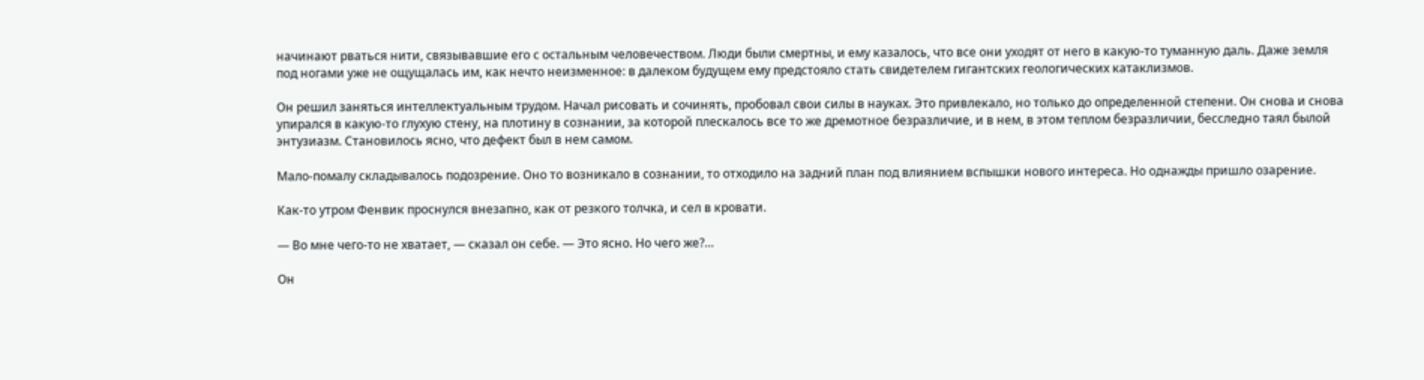начинают рваться нити, связывавшие его с остальным человечеством. Люди были смертны, и ему казалось, что все они уходят от него в какую-то туманную даль. Даже земля под ногами уже не ощущалась им, как нечто неизменное: в далеком будущем ему предстояло стать свидетелем гигантских геологических катаклизмов.

Он решил заняться интеллектуальным трудом. Начал рисовать и сочинять, пробовал свои силы в науках. Это привлекало, но только до определенной степени. Он снова и снова упирался в какую-то глухую стену, на плотину в сознании, за которой плескалось все то же дремотное безразличие, и в нем, в этом теплом безразличии, бесследно таял былой энтузиазм. Становилось ясно, что дефект был в нем самом.

Мало-помалу складывалось подозрение. Оно то возникало в сознании, то отходило на задний план под влиянием вспышки нового интереса. Но однажды пришло озарение.

Как-то утром Фенвик проснулся внезапно, как от резкого толчка, и сел в кровати.

— Во мне чего-то не хватает, — сказал он себе. — Это ясно. Но чего же?…

Он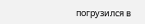погрузился в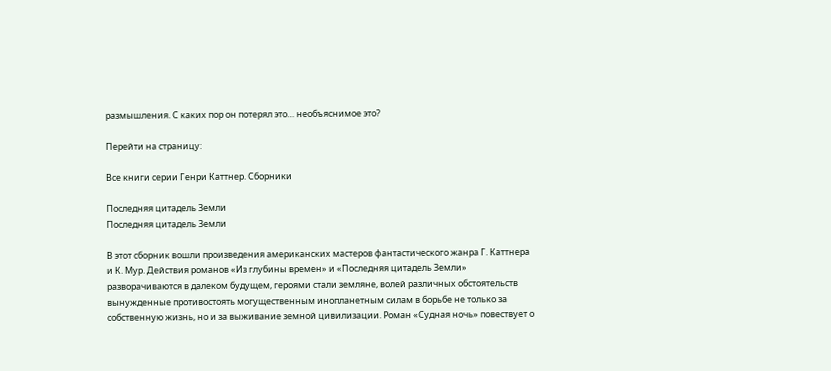размышления. С каких пор он потерял это… необъяснимое это?

Перейти на страницу:

Все книги серии Генри Каттнер. Сборники

Последняя цитадель Земли
Последняя цитадель Земли

В этот сборник вошли произведения американских мастеров фантастического жанра Г. Каттнера и К. Мур. Действия романов «Из глубины времен» и «Последняя цитадель Земли» разворачиваются в далеком будущем, героями стали земляне, волей различных обстоятельств вынужденные противостоять могущественным инопланетным силам в борьбе не только за собственную жизнь, но и за выживание земной цивилизации. Роман «Судная ночь» повествует о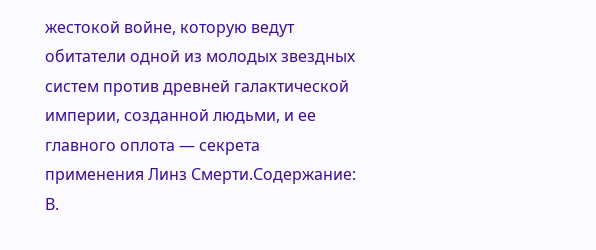жестокой войне, которую ведут обитатели одной из молодых звездных систем против древней галактической империи, созданной людьми, и ее главного оплота — секрета применения Линз Смерти.Содержание:    В.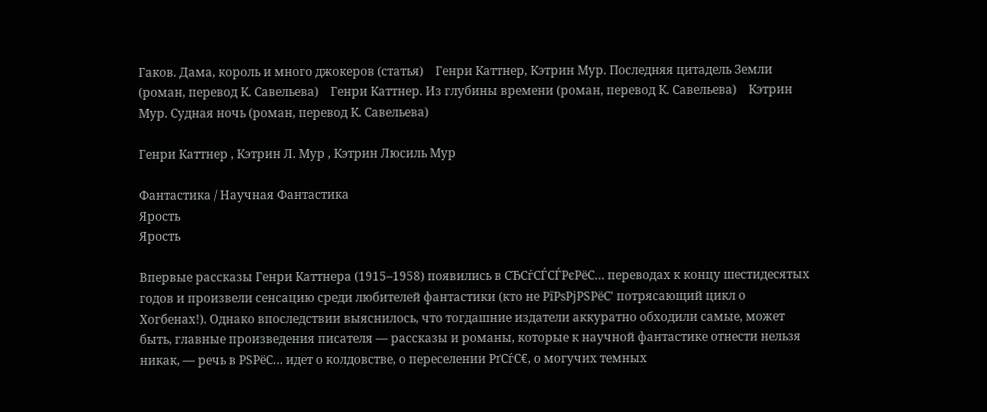Гаков. Дама, король и много джокеров (статья)    Генри Каттнер, Кэтрин Мур. Последняя цитадель Земли (роман, перевод К. Савельева)    Генри Каттнер. Из глубины времени (роман, перевод К. Савельева)    Кэтрин Мур. Судная ночь (роман, перевод К. Савельева)

Генри Каттнер , Кэтрин Л. Мур , Кэтрин Люсиль Мур

Фантастика / Научная Фантастика
Ярость
Ярость

Впервые рассказы Генри Каттнера (1915–1958) появились в СЂСѓСЃСЃРєРёС… переводах к концу шестидесятых годов и произвели сенсацию среди любителей фантастики (кто не РїРѕРјРЅРёС' потрясающий цикл о Хогбенах!). Однако впоследствии выяснилось, что тогдашние издатели аккуратно обходили самые, может быть, главные произведения писателя — рассказы и романы, которые к научной фантастике отнести нельзя никак, — речь в РЅРёС… идет о колдовстве, о переселении РґСѓС€, о могучих темных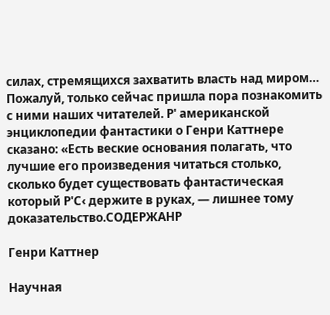силах, стремящихся захватить власть над миром… Пожалуй, только сейчас пришла пора познакомить с ними наших читателей. Р' американской энциклопедии фантастики о Генри Каттнере сказано: «Есть веские основания полагать, что лучшие его произведения читаться столько, сколько будет существовать фантастическая который Р'С‹ держите в руках, — лишнее тому доказательство.СОДЕРЖАНР

Генри Каттнер

Научная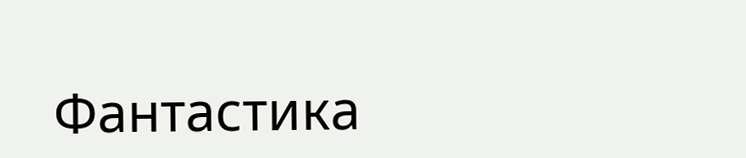Фантастика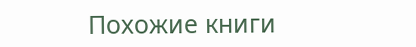Похожие книги